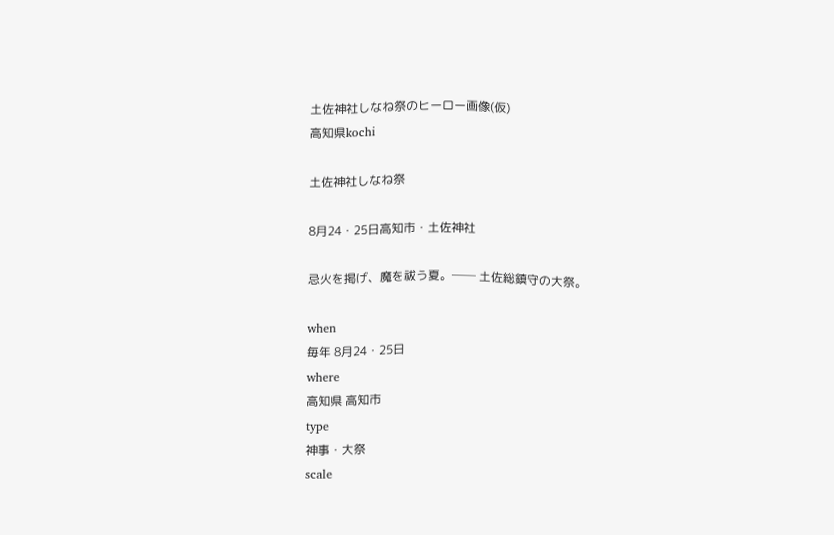土佐神社しなね祭のヒーロー画像(仮)
高知県kochi

土佐神社しなね祭

8月24・25日高知市・土佐神社

忌火を掲げ、魔を祓う夏。── 土佐総鎮守の大祭。

when
毎年 8月24・25日
where
高知県 高知市
type
神事・大祭
scale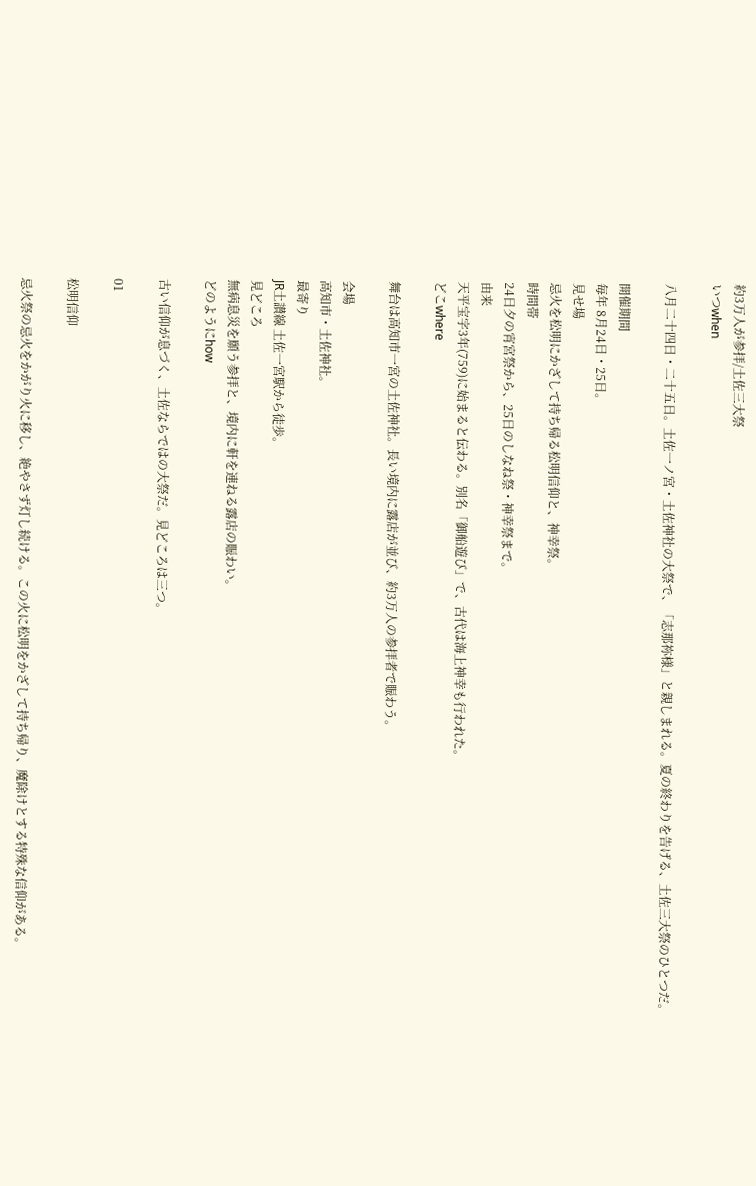約3万人が参拝/土佐三大祭
いつwhen

八月二十四日・二十五日。土佐一ノ宮・土佐神社の大祭で、「志那祢様」と親しまれる。夏の終わりを告げる、土佐三大祭のひとつだ。

開催期間
毎年 8月24日・25日。
見せ場
忌火を松明にかざして持ち帰る松明信仰と、神幸祭。
時間帯
24日夕の宵宮祭から、25日のしなね祭・神幸祭まで。
由来
天平宝字3年(759)に始まると伝わる。別名「御船遊び」で、古代は海上神幸も行われた。
どこwhere

舞台は高知市一宮の土佐神社。長い境内に露店が並び、約3万人の参拝者で賑わう。

会場
高知市・土佐神社。
最寄り
JR土讃線 土佐一宮駅から徒歩。
見どころ
無病息災を願う参拝と、境内に軒を連ねる露店の賑わい。
どのようにhow

古い信仰が息づく、土佐ならではの大祭だ。見どころは三つ。

01

松明信仰

忌火祭の忌火をかがり火に移し、絶やさず灯し続ける。この火に松明をかざして持ち帰り、魔除けとする特殊な信仰がある。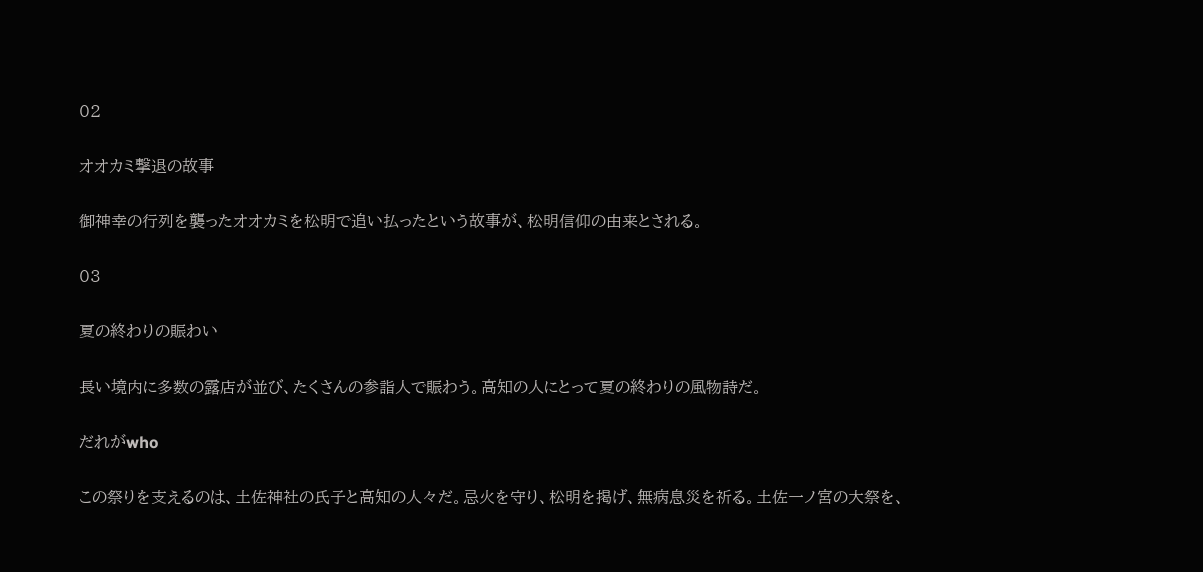02

オオカミ撃退の故事

御神幸の行列を襲ったオオカミを松明で追い払ったという故事が、松明信仰の由来とされる。

03

夏の終わりの賑わい

長い境内に多数の露店が並び、たくさんの参詣人で賑わう。高知の人にとって夏の終わりの風物詩だ。

だれがwho

この祭りを支えるのは、土佐神社の氏子と高知の人々だ。忌火を守り、松明を掲げ、無病息災を祈る。土佐一ノ宮の大祭を、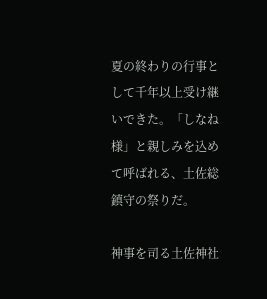夏の終わりの行事として千年以上受け継いできた。「しなね様」と親しみを込めて呼ばれる、土佐総鎮守の祭りだ。

神事を司る土佐神社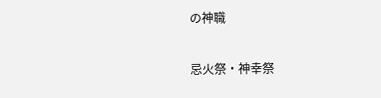の神職

忌火祭・神幸祭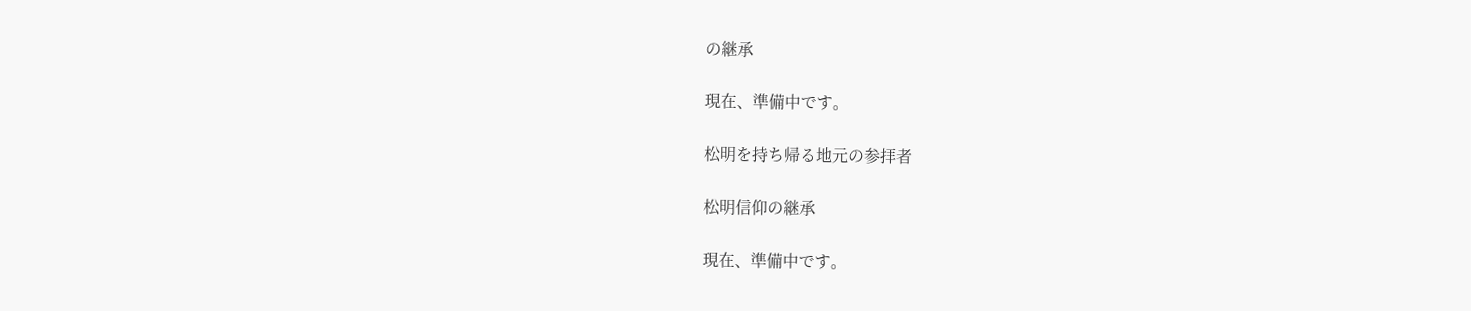の継承

現在、準備中です。

松明を持ち帰る地元の参拝者

松明信仰の継承

現在、準備中です。